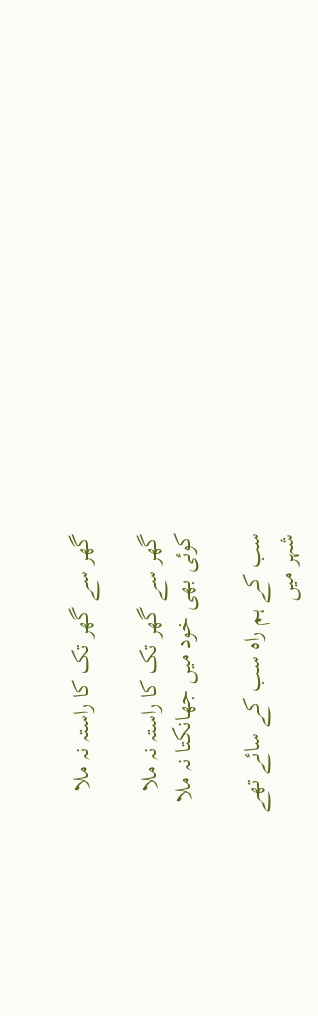گھر سے گھر تک کا راستہ نہ ملا

گھر سے گھر تک کا راستہ نہ ملا
کوئی بھی خود میں جھانکتا نہ ملا

سب کے ہم راہ سب کے سائے تھے
شہر میں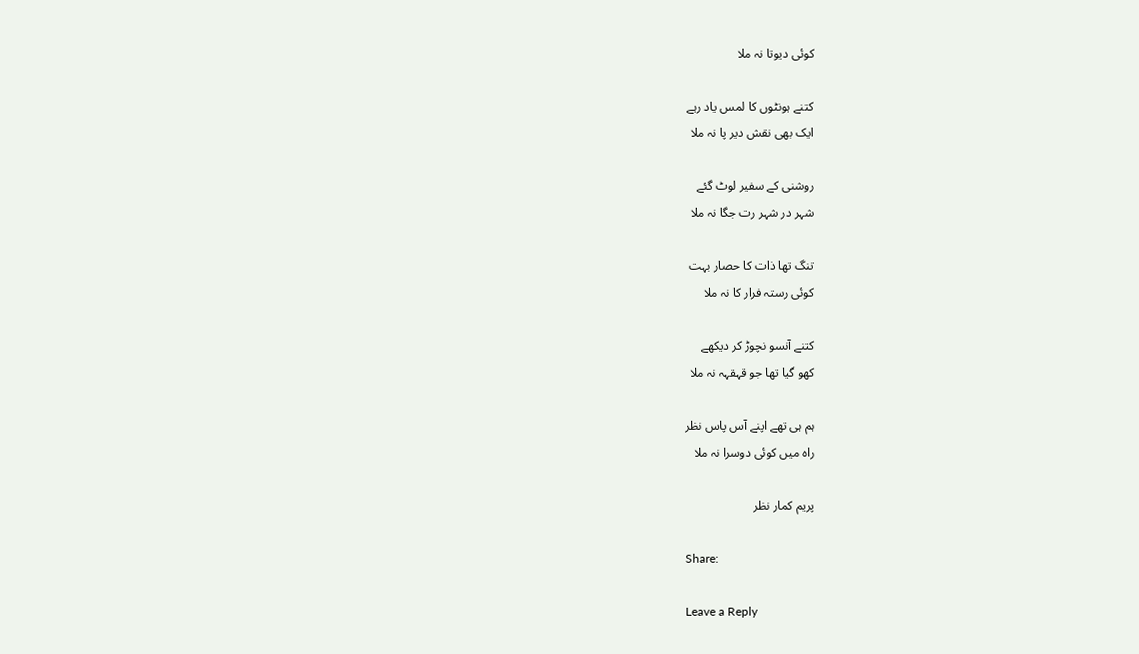کوئی دیوتا نہ ملا

کتنے ہونٹوں کا لمس یاد رہے
ایک بھی نقش دیر پا نہ ملا

روشنی کے سفیر لوٹ گئے
شہر در شہر رت جگا نہ ملا

تنگ تھا ذات کا حصار بہت
کوئی رستہ فرار کا نہ ملا

کتنے آنسو نچوڑ کر دیکھے
کھو گیا تھا جو قہقہہ نہ ملا

ہم ہی تھے اپنے آس پاس نظر
راہ میں کوئی دوسرا نہ ملا

پریم کمار نظر

Share:

Leave a Reply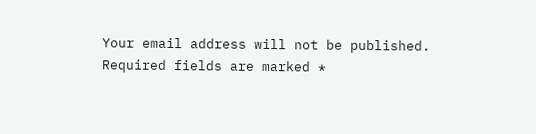Your email address will not be published. Required fields are marked *